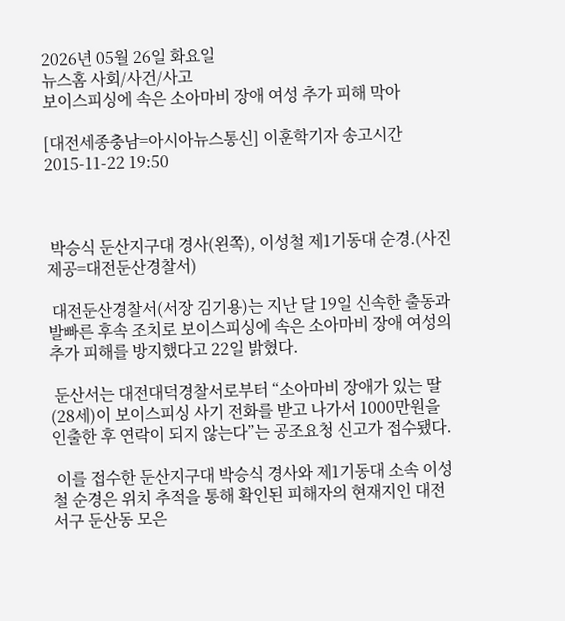2026년 05월 26일 화요일
뉴스홈 사회/사건/사고
보이스피싱에 속은 소아마비 장애 여성 추가 피해 막아

[대전세종충남=아시아뉴스통신] 이훈학기자 송고시간 2015-11-22 19:50



 박승식 둔산지구대 경사(왼쪽), 이성철 제1기동대 순경.(사진제공=대전둔산경찰서)

 대전둔산경찰서(서장 김기용)는 지난 달 19일 신속한 출동과 발빠른 후속 조치로 보이스피싱에 속은 소아마비 장애 여성의 추가 피해를 방지했다고 22일 밝혔다.

 둔산서는 대전대덕경찰서로부터 “소아마비 장애가 있는 딸(28세)이 보이스피싱 사기 전화를 받고 나가서 1000만원을 인출한 후 연락이 되지 않는다”는 공조요청 신고가 접수됐다.

 이를 접수한 둔산지구대 박승식 경사와 제1기동대 소속 이성철 순경은 위치 추적을 통해 확인된 피해자의 현재지인 대전 서구 둔산동 모은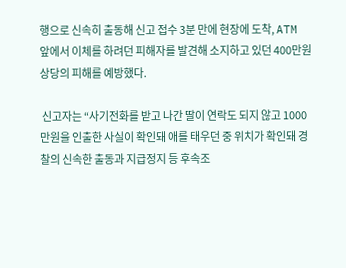행으로 신속히 출동해 신고 접수 3분 만에 현장에 도착, ATM 앞에서 이체를 하려던 피해자를 발견해 소지하고 있던 400만원 상당의 피해를 예방했다.

 신고자는 “사기전화를 받고 나간 딸이 연락도 되지 않고 1000만원을 인출한 사실이 확인돼 애를 태우던 중 위치가 확인돼 경찰의 신속한 출동과 지급정지 등 후속조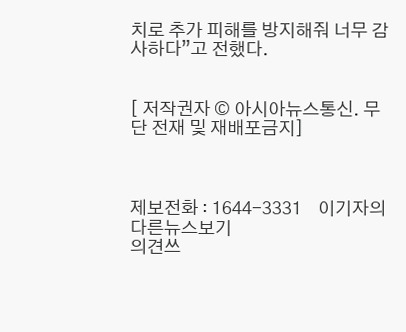치로 추가 피해를 방지해줘 너무 감사하다”고 전했다.


[ 저작권자 © 아시아뉴스통신. 무단 전재 및 재배포금지]



제보전화 : 1644-3331    이기자의 다른뉴스보기
의견쓰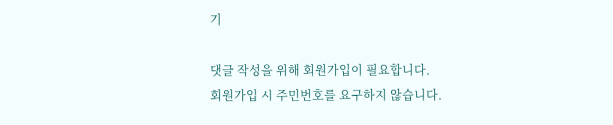기

댓글 작성을 위해 회원가입이 필요합니다.
회원가입 시 주민번호를 요구하지 않습니다.